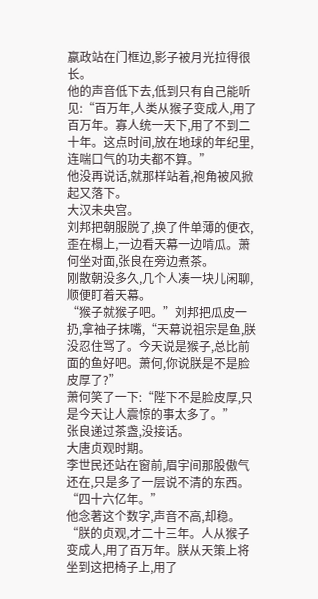嬴政站在门框边,影子被月光拉得很长。
他的声音低下去,低到只有自己能听见:“百万年,人类从猴子变成人,用了百万年。寡人统一天下,用了不到二十年。这点时间,放在地球的年纪里,连喘口气的功夫都不算。”
他没再说话,就那样站着,袍角被风掀起又落下。
大汉未央宫。
刘邦把朝服脱了,换了件单薄的便衣,歪在榻上,一边看天幕一边啃瓜。萧何坐对面,张良在旁边煮茶。
刚散朝没多久,几个人凑一块儿闲聊,顺便盯着天幕。
“猴子就猴子吧。”刘邦把瓜皮一扔,拿袖子抹嘴,“天幕说祖宗是鱼,朕没忍住骂了。今天说是猴子,总比前面的鱼好吧。萧何,你说朕是不是脸皮厚了?”
萧何笑了一下:“陛下不是脸皮厚,只是今天让人震惊的事太多了。”
张良递过茶盏,没接话。
大唐贞观时期。
李世民还站在窗前,眉宇间那股傲气还在,只是多了一层说不清的东西。
“四十六亿年。”
他念著这个数字,声音不高,却稳。
“朕的贞观,才二十三年。人从猴子变成人,用了百万年。朕从天策上将坐到这把椅子上,用了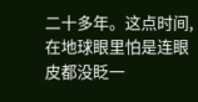二十多年。这点时间,在地球眼里怕是连眼皮都没眨一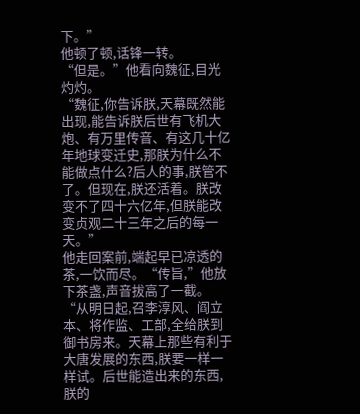下。”
他顿了顿,话锋一转。
“但是。”他看向魏征,目光灼灼。
“魏征,你告诉朕,天幕既然能出现,能告诉朕后世有飞机大炮、有万里传音、有这几十亿年地球变迁史,那朕为什么不能做点什么?后人的事,朕管不了。但现在,朕还活着。朕改变不了四十六亿年,但朕能改变贞观二十三年之后的每一天。”
他走回案前,端起早已凉透的茶,一饮而尽。“传旨,”他放下茶盏,声音拔高了一截。
“从明日起,召李淳风、阎立本、将作监、工部,全给朕到御书房来。天幕上那些有利于大唐发展的东西,朕要一样一样试。后世能造出来的东西,朕的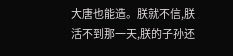大唐也能造。朕就不信,朕活不到那一天,朕的子孙还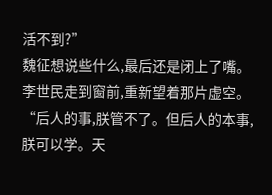活不到?”
魏征想说些什么,最后还是闭上了嘴。
李世民走到窗前,重新望着那片虚空。
“后人的事,朕管不了。但后人的本事,朕可以学。天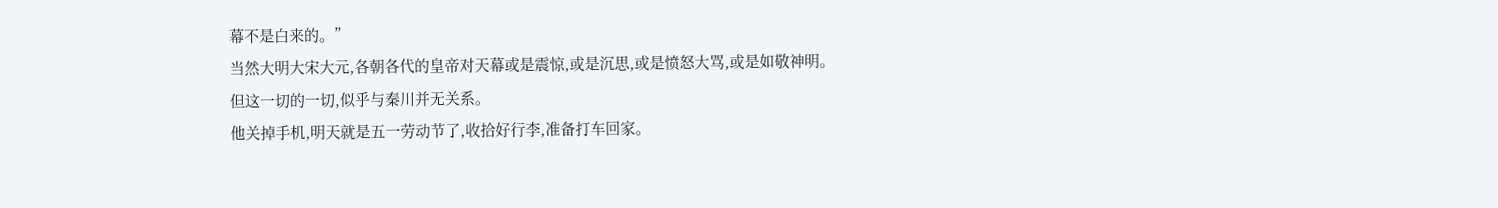幕不是白来的。”
当然大明大宋大元,各朝各代的皇帝对天幕或是震惊,或是沉思,或是愤怒大骂,或是如敬神明。
但这一切的一切,似乎与秦川并无关系。
他关掉手机,明天就是五一劳动节了,收拾好行李,准备打车回家。